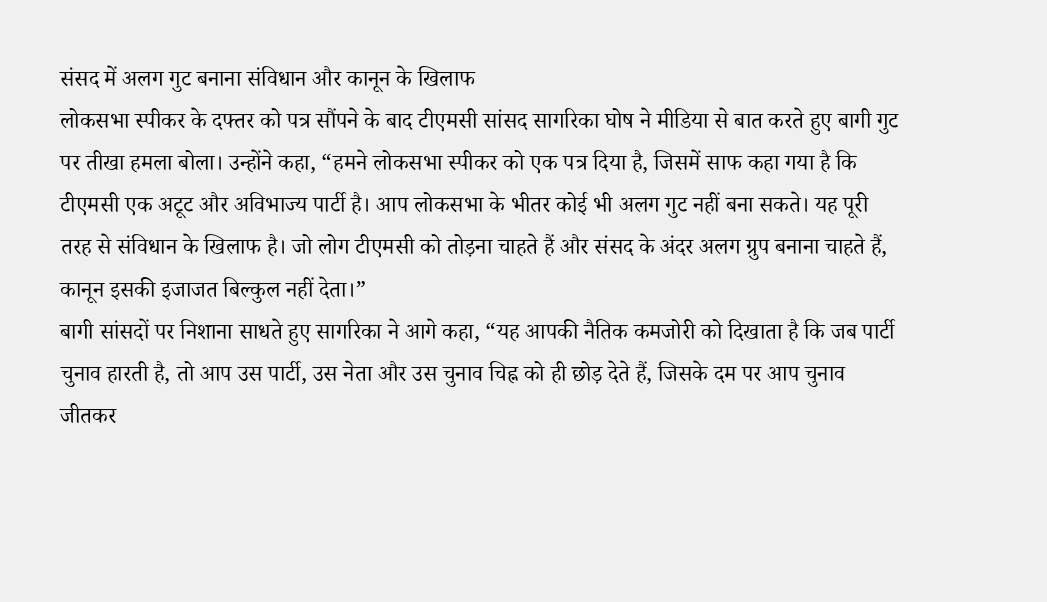संसद में अलग गुट बनाना संविधान और कानून के खिलाफ
लोकसभा स्पीकर के दफ्तर को पत्र सौंपने के बाद टीएमसी सांसद सागरिका घोष ने मीडिया से बात करते हुए बागी गुट पर तीखा हमला बोला। उन्होंने कहा, “हमने लोकसभा स्पीकर को एक पत्र दिया है, जिसमें साफ कहा गया है कि टीएमसी एक अटूट और अविभाज्य पार्टी है। आप लोकसभा के भीतर कोई भी अलग गुट नहीं बना सकते। यह पूरी तरह से संविधान के खिलाफ है। जो लोग टीएमसी को तोड़ना चाहते हैं और संसद के अंदर अलग ग्रुप बनाना चाहते हैं, कानून इसकी इजाजत बिल्कुल नहीं देता।”
बागी सांसदों पर निशाना साधते हुए सागरिका ने आगे कहा, “यह आपकी नैतिक कमजोरी को दिखाता है कि जब पार्टी चुनाव हारती है, तो आप उस पार्टी, उस नेता और उस चुनाव चिह्न को ही छोड़ देते हैं, जिसके दम पर आप चुनाव जीतकर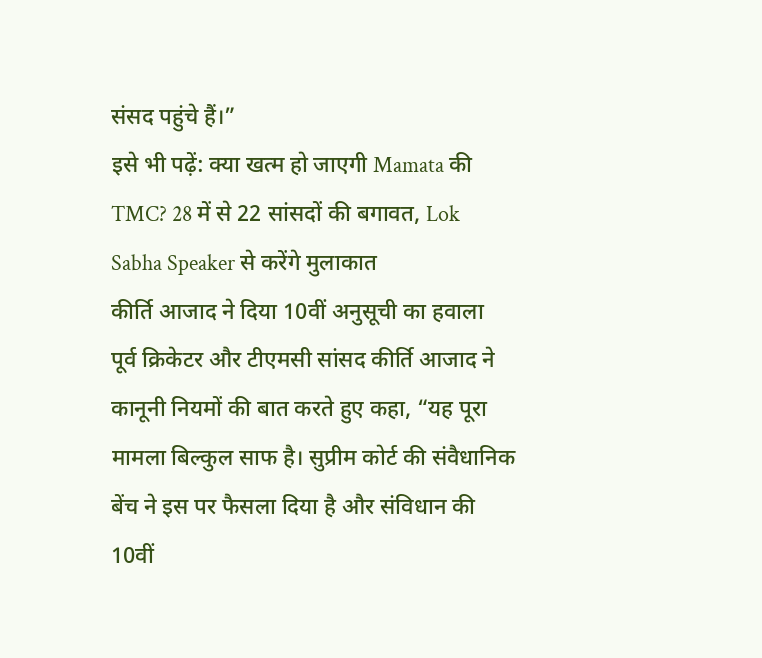संसद पहुंचे हैं।”
इसे भी पढ़ें: क्या खत्म हो जाएगी Mamata की TMC? 28 में से 22 सांसदों की बगावत, Lok Sabha Speaker से करेंगे मुलाकात
कीर्ति आजाद ने दिया 10वीं अनुसूची का हवाला
पूर्व क्रिकेटर और टीएमसी सांसद कीर्ति आजाद ने कानूनी नियमों की बात करते हुए कहा, “यह पूरा मामला बिल्कुल साफ है। सुप्रीम कोर्ट की संवैधानिक बेंच ने इस पर फैसला दिया है और संविधान की 10वीं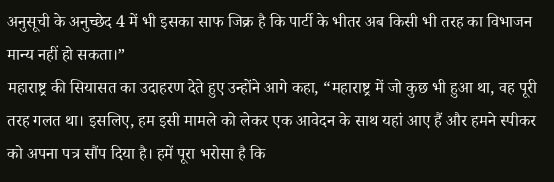अनुसूची के अनुच्छेद 4 में भी इसका साफ जिक्र है कि पार्टी के भीतर अब किसी भी तरह का विभाजन मान्य नहीं हो सकता।”
महाराष्ट्र की सियासत का उदाहरण देते हुए उन्होंने आगे कहा, “महाराष्ट्र में जो कुछ भी हुआ था, वह पूरी तरह गलत था। इसलिए, हम इसी मामले को लेकर एक आवेदन के साथ यहां आए हैं और हमने स्पीकर को अपना पत्र सौंप दिया है। हमें पूरा भरोसा है कि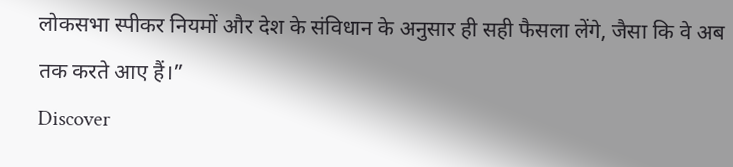लोकसभा स्पीकर नियमों और देश के संविधान के अनुसार ही सही फैसला लेंगे, जैसा कि वे अब तक करते आए हैं।”
Discover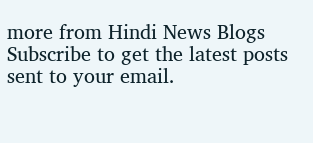more from Hindi News Blogs
Subscribe to get the latest posts sent to your email.